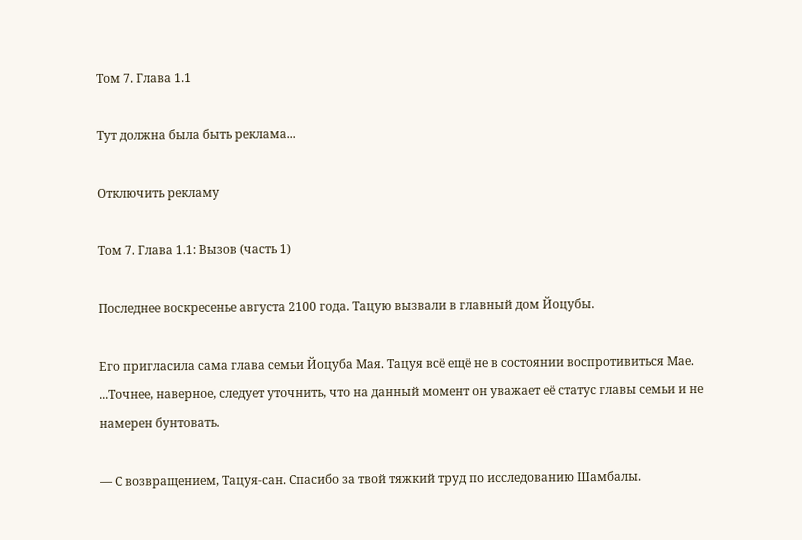Том 7. Глава 1.1

Тут должна была быть реклама...

Отключить рекламу

Том 7. Глава 1.1: Вызов (часть 1)

Последнее воскресенье августа 2100 года. Тацую вызвали в главный дом Йоцубы.

Его пригласила сама глава семьи Йоцуба Мая. Тацуя всё ещё не в состоянии воспротивиться Мае. ...Точнее, наверное, следует уточнить, что на данный момент он уважает её статус главы семьи и не намерен бунтовать.

— С возвращением, Тацуя-сан. Спасибо за твой тяжкий труд по исследованию Шамбалы.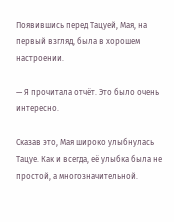Появившись перед Тацуей, Мая, на первый взгляд, была в хорошем настроении.

— Я прочитала отчёт. Это было очень интересно.

Сказав это, Мая широко улыбнулась Тацуе. Как и всегда, её улыбка была не простой, а многозначительной.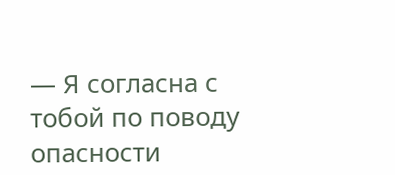— Я согласна с тобой по поводу опасности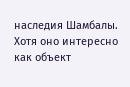наследия Шамбалы. Хотя оно интересно как объект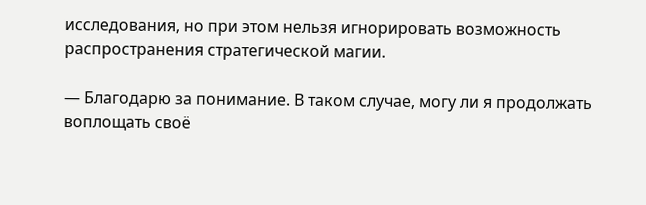исследования, но при этом нельзя игнорировать возможность распространения стратегической магии.

— Благодарю за понимание. В таком случае, могу ли я продолжать воплощать своё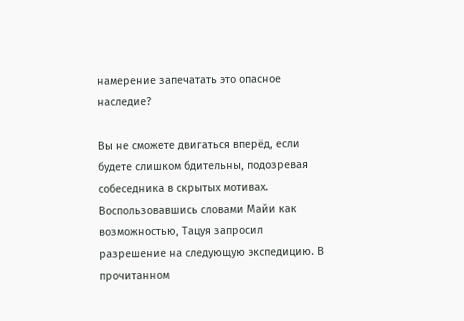намерение запечатать это опасное наследие?

Вы не сможете двигаться вперёд, если будете слишком бдительны, подозревая собеседника в скрытых мотивах. Воспользовавшись словами Майи как возможностью, Тацуя запросил разрешение на следующую экспедицию. В прочитанном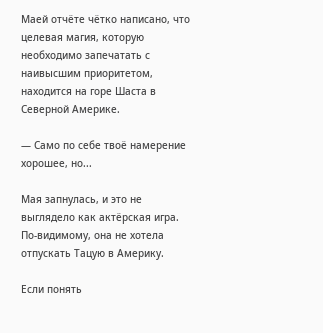Маей отчёте чётко написано, что целевая магия, которую необходимо запечатать с наивысшим приоритетом, находится на горе Шаста в Северной Америке.

— Само по себе твоё намерение хорошее, но...

Мая запнулась, и это не выглядело как актёрская игра. По-видимому, она не хотела отпускать Тацую в Америку.

Если понять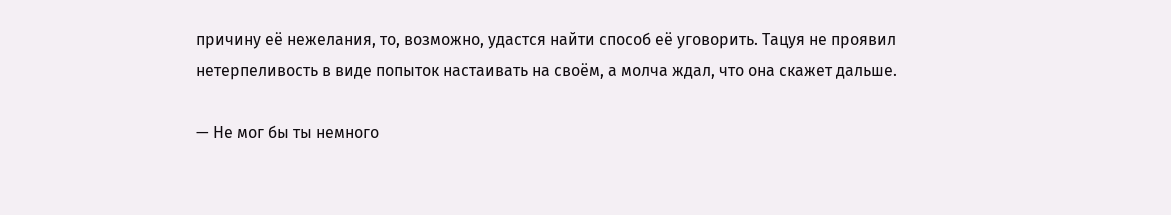причину её нежелания, то, возможно, удастся найти способ её уговорить. Тацуя не проявил нетерпеливость в виде попыток настаивать на своём, а молча ждал, что она скажет дальше.

— Не мог бы ты немного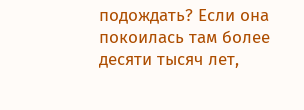подождать? Если она покоилась там более десяти тысяч лет,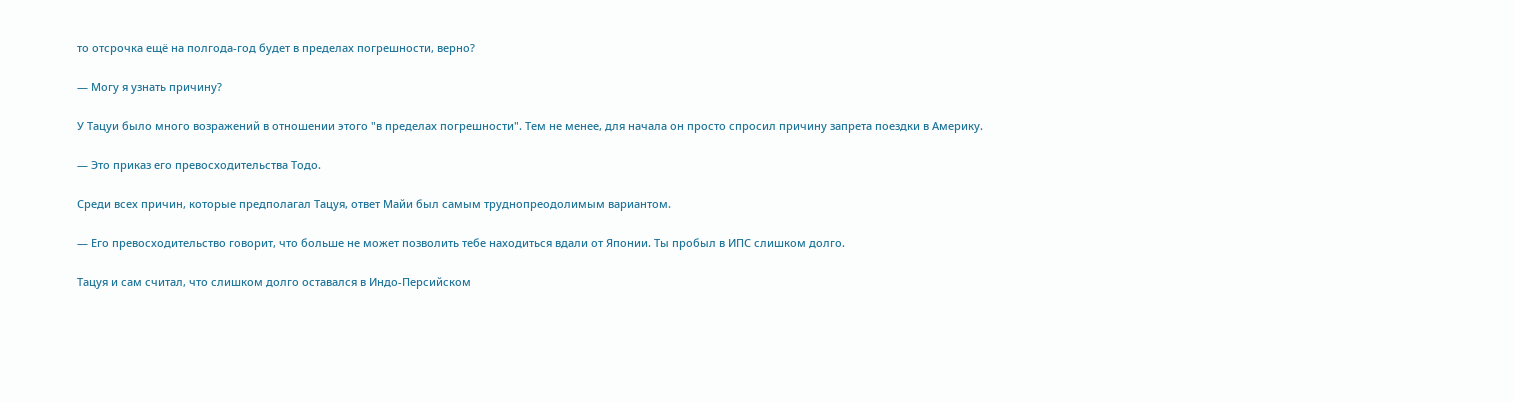то отсрочка ещё на полгода-год будет в пределах погрешности, верно?

— Могу я узнать причину?

У Тацуи было много возражений в отношении этого "в пределах погрешности". Тем не менее, для начала он просто спросил причину запрета поездки в Америку.

— Это приказ его превосходительства Тодо.

Среди всех причин, которые предполагал Тацуя, ответ Майи был самым труднопреодолимым вариантом.

— Его превосходительство говорит, что больше не может позволить тебе находиться вдали от Японии. Ты пробыл в ИПС слишком долго.

Тацуя и сам считал, что слишком долго оставался в Индо-Персийском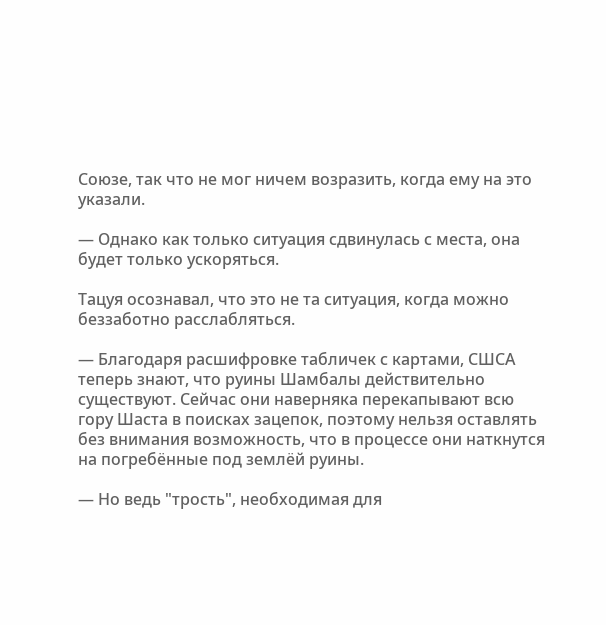Союзе, так что не мог ничем возразить, когда ему на это указали.

— Однако как только ситуация сдвинулась с места, она будет только ускоряться.

Тацуя осознавал, что это не та ситуация, когда можно беззаботно расслабляться.

— Благодаря расшифровке табличек с картами, СШСА теперь знают, что руины Шамбалы действительно существуют. Сейчас они наверняка перекапывают всю гору Шаста в поисках зацепок, поэтому нельзя оставлять без внимания возможность, что в процессе они наткнутся на погребённые под землёй руины.

— Но ведь "трость", необходимая для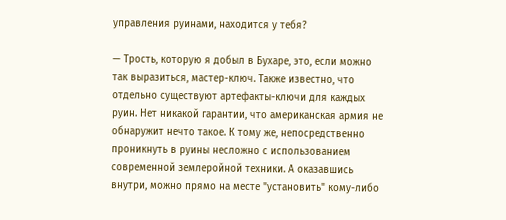управления руинами, находится у тебя?

— Трость, которую я добыл в Бухаре, это, если можно так выразиться, мастер-ключ. Также известно, что отдельно существуют артефакты-ключи для каждых руин. Нет никакой гарантии, что американская армия не обнаружит нечто такое. К тому же, непосредственно проникнуть в руины несложно с использованием современной землеройной техники. А оказавшись внутри, можно прямо на месте "установить" кому-либо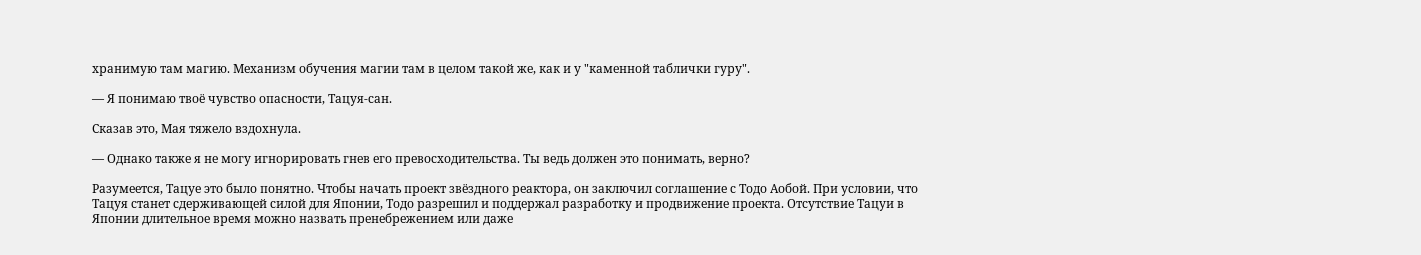хранимую там магию. Механизм обучения магии там в целом такой же, как и у "каменной таблички гуру".

— Я понимаю твоё чувство опасности, Тацуя-сан.

Сказав это, Мая тяжело вздохнула.

— Однако также я не могу игнорировать гнев его превосходительства. Ты ведь должен это понимать, верно?

Разумеется, Тацуе это было понятно. Чтобы начать проект звёздного реактора, он заключил соглашение с Тодо Аобой. При условии, что Тацуя станет сдерживающей силой для Японии, Тодо разрешил и поддержал разработку и продвижение проекта. Отсутствие Тацуи в Японии длительное время можно назвать пренебрежением или даже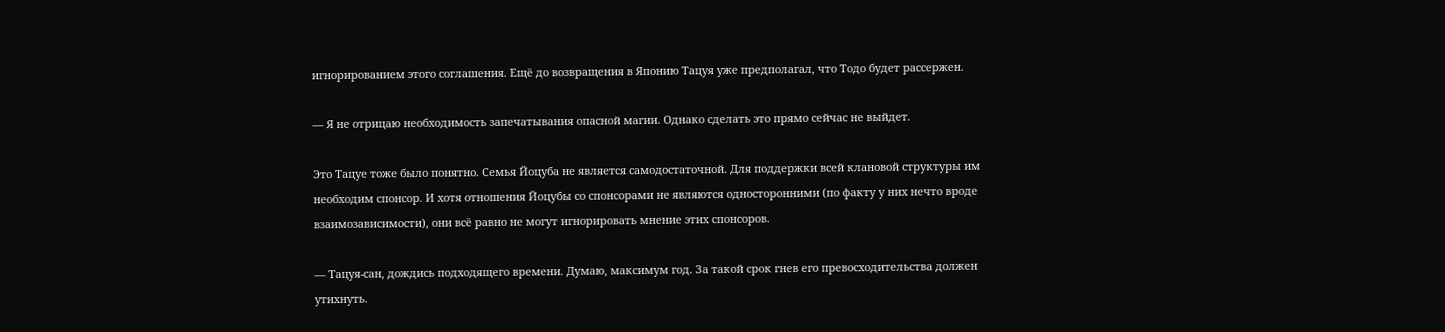игнорированием этого соглашения. Ещё до возвращения в Японию Тацуя уже предполагал, что Тодо будет рассержен.

— Я не отрицаю необходимость запечатывания опасной магии. Однако сделать это прямо сейчас не выйдет.

Это Тацуе тоже было понятно. Семья Йоцуба не является самодостаточной. Для поддержки всей клановой структуры им необходим спонсор. И хотя отношения Йоцубы со спонсорами не являются односторонними (по факту у них нечто вроде взаимозависимости), они всё равно не могут игнорировать мнение этих спонсоров.

— Тацуя-сан, дождись подходящего времени. Думаю, максимум год. За такой срок гнев его превосходительства должен утихнуть.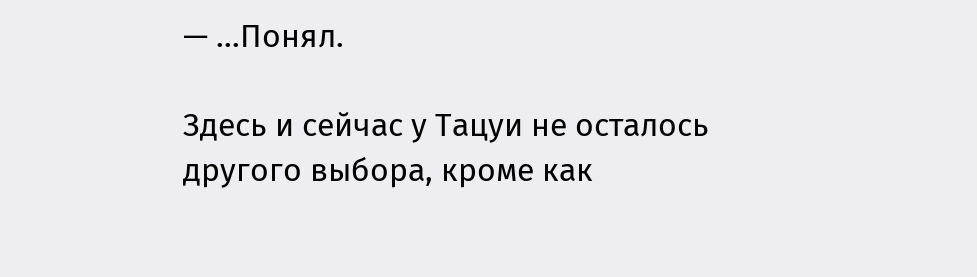— ...Понял.

Здесь и сейчас у Тацуи не осталось другого выбора, кроме как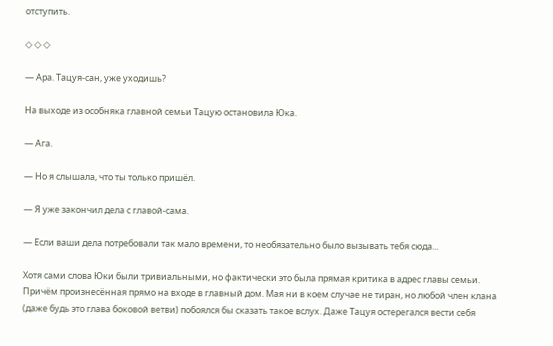отступить.

◇ ◇ ◇

— Ара. Тацуя-сан, уже уходишь?

На выходе из особняка главной семьи Тацую остановила Юка.

— Ага.

— Но я слышала, что ты только пришёл.

— Я уже закончил дела с главой-сама.

— Если ваши дела потребовали так мало времени, то необязательно было вызывать тебя сюда...

Хотя сами слова Юки были тривиальными, но фактически это была прямая критика в адрес главы семьи. Причём произнесённая прямо на входе в главный дом. Мая ни в коем случае не тиран, но любой член клана (даже будь это глава боковой ветви) побоялся бы сказать такое вслух. Даже Тацуя остерегался вести себя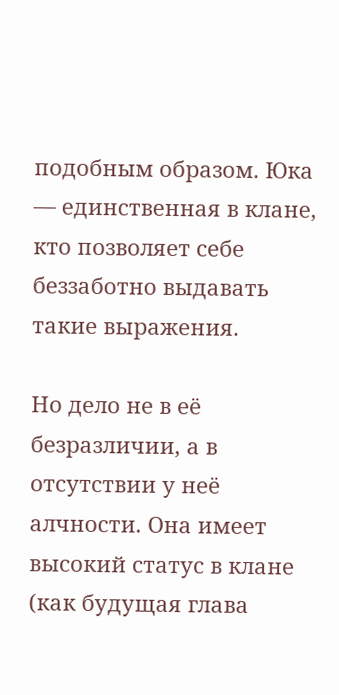подобным образом. Юка — единственная в клане, кто позволяет себе беззаботно выдавать такие выражения.

Но дело не в её безразличии, а в отсутствии у неё алчности. Она имеет высокий статус в клане (как будущая глава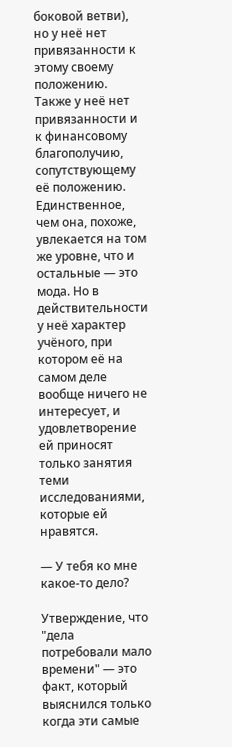боковой ветви), но у неё нет привязанности к этому своему положению. Также у неё нет привязанности и к финансовому благополучию, сопутствующему её положению. Единственное, чем она, похоже, увлекается на том же уровне, что и остальные — это мода. Но в действительности у неё характер учёного, при котором её на самом деле вообще ничего не интересует, и удовлетворение ей приносят только занятия теми исследованиями, которые ей нравятся.

— У тебя ко мне какое-то дело?

Утверждение, что "дела потребовали мало времени" — это факт, который выяснился только когда эти самые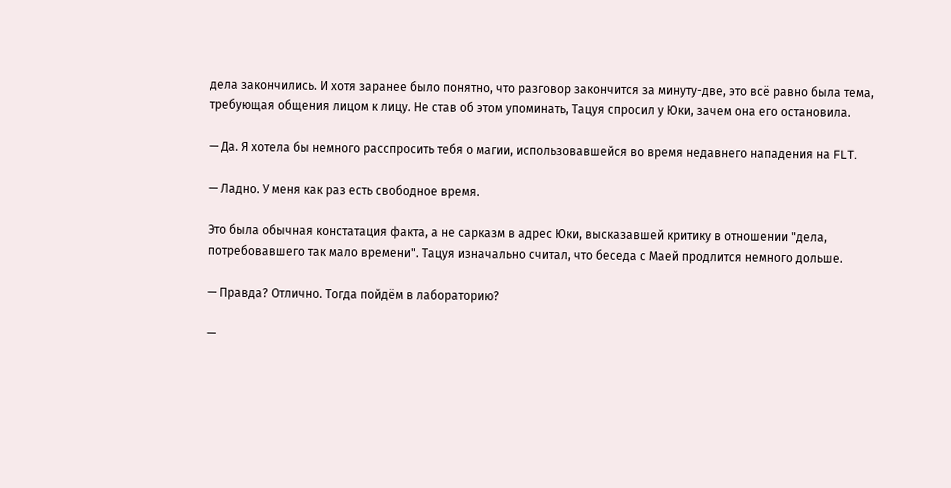дела закончились. И хотя заранее было понятно, что разговор закончится за минуту-две, это всё равно была тема, требующая общения лицом к лицу. Не став об этом упоминать, Тацуя спросил у Юки, зачем она его остановила.

— Да. Я хотела бы немного расспросить тебя о магии, использовавшейся во время недавнего нападения на FLT.

— Ладно. У меня как раз есть свободное время.

Это была обычная констатация факта, а не сарказм в адрес Юки, высказавшей критику в отношении "дела, потребовавшего так мало времени". Тацуя изначально считал, что беседа с Маей продлится немного дольше.

— Правда? Отлично. Тогда пойдём в лабораторию?

—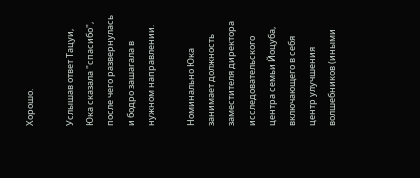Хорошо.

Услышав ответ Тацуи, Юка сказала "спасибо", после чего развернулась и бодро зашагала в нужном направлении.

Номинально Юка занимает должность заместителя директора исследовательского центра семьи Йоцуба, включающего в себя центр улучшения волшебников (иными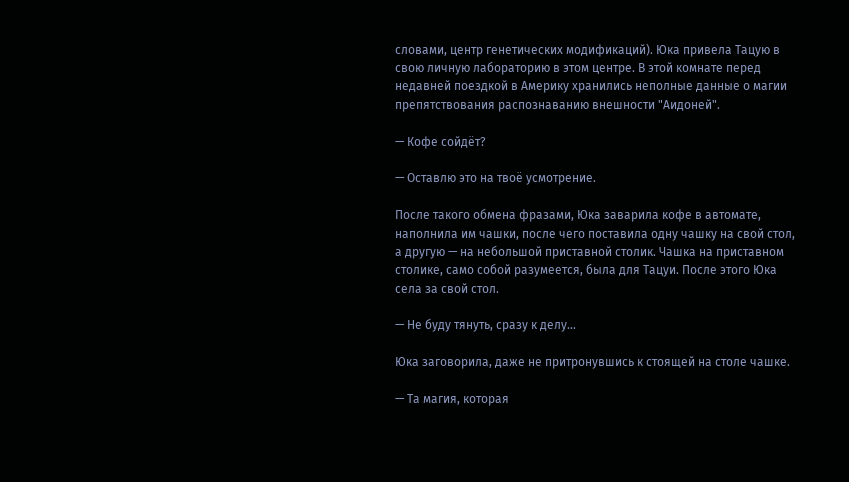словами, центр генетических модификаций). Юка привела Тацую в свою личную лабораторию в этом центре. В этой комнате перед недавней поездкой в Америку хранились неполные данные о магии препятствования распознаванию внешности "Аидоней".

— Кофе сойдёт?

— Оставлю это на твоё усмотрение.

После такого обмена фразами, Юка заварила кофе в автомате, наполнила им чашки, после чего поставила одну чашку на свой стол, а другую — на небольшой приставной столик. Чашка на приставном столике, само собой разумеется, была для Тацуи. После этого Юка села за свой стол.

— Не буду тянуть, сразу к делу...

Юка заговорила, даже не притронувшись к стоящей на столе чашке.

— Та магия, которая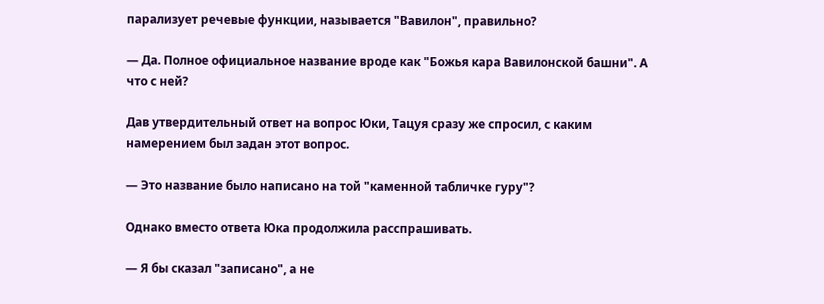парализует речевые функции, называется "Вавилон", правильно?

— Да. Полное официальное название вроде как "Божья кара Вавилонской башни". А что с ней?

Дав утвердительный ответ на вопрос Юки, Тацуя сразу же спросил, с каким намерением был задан этот вопрос.

— Это название было написано на той "каменной табличке гуру"?

Однако вместо ответа Юка продолжила расспрашивать.

— Я бы сказал "записано", а не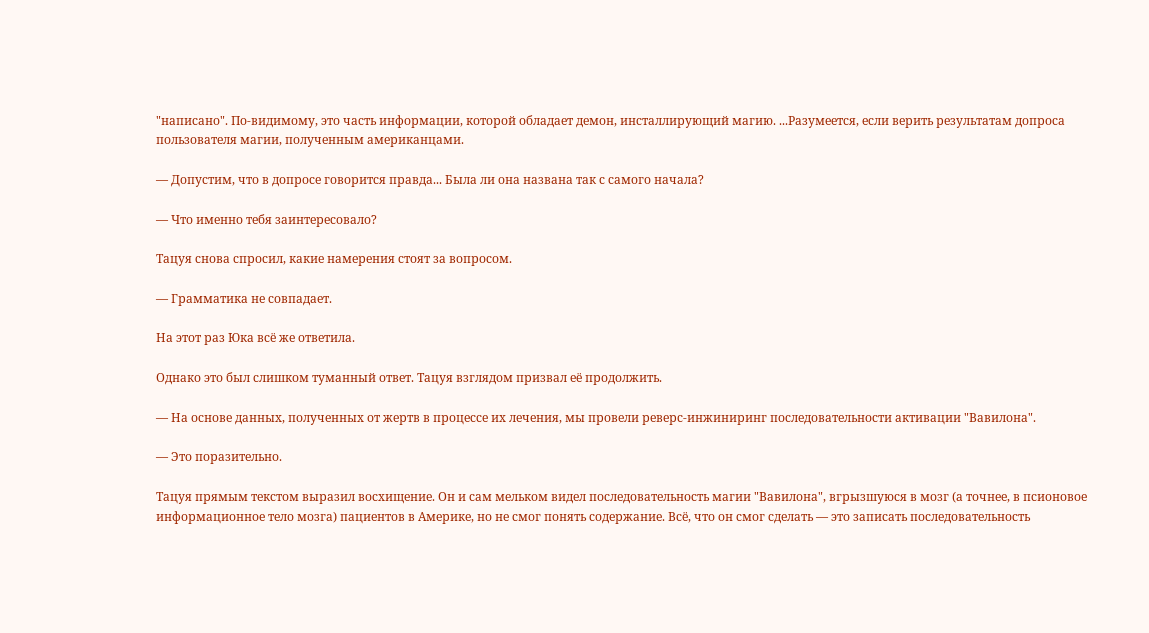"написано". По-видимому, это часть информации, которой обладает демон, инсталлирующий магию. ...Разумеется, если верить результатам допроса пользователя магии, полученным американцами.

— Допустим, что в допросе говорится правда... Была ли она названа так с самого начала?

— Что именно тебя заинтересовало?

Тацуя снова спросил, какие намерения стоят за вопросом.

— Грамматика не совпадает.

На этот раз Юка всё же ответила.

Однако это был слишком туманный ответ. Тацуя взглядом призвал её продолжить.

— На основе данных, полученных от жертв в процессе их лечения, мы провели реверс-инжиниринг последовательности активации "Вавилона".

— Это поразительно.

Тацуя прямым текстом выразил восхищение. Он и сам мельком видел последовательность магии "Вавилона", вгрызшуюся в мозг (а точнее, в псионовое информационное тело мозга) пациентов в Америке, но не смог понять содержание. Всё, что он смог сделать — это записать последовательность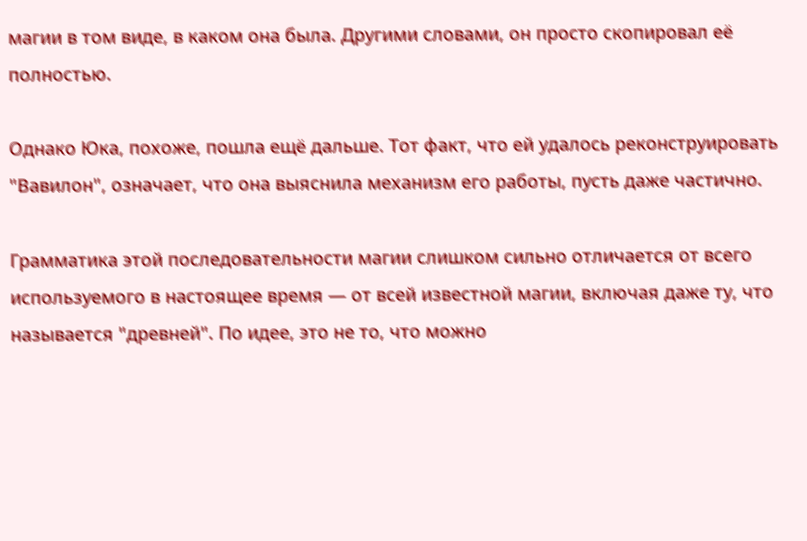магии в том виде, в каком она была. Другими словами, он просто скопировал её полностью.

Однако Юка, похоже, пошла ещё дальше. Тот факт, что ей удалось реконструировать "Вавилон", означает, что она выяснила механизм его работы, пусть даже частично.

Грамматика этой последовательности магии слишком сильно отличается от всего используемого в настоящее время — от всей известной магии, включая даже ту, что называется "древней". По идее, это не то, что можно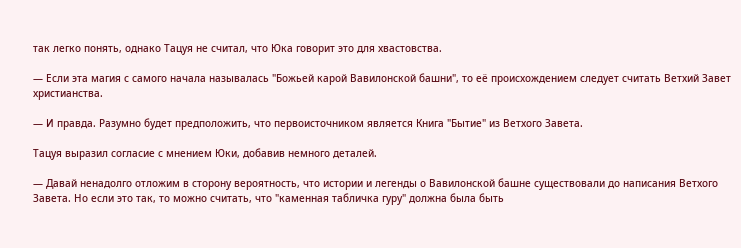так легко понять, однако Тацуя не считал, что Юка говорит это для хвастовства.

— Если эта магия с самого начала называлась "Божьей карой Вавилонской башни", то её происхождением следует считать Ветхий Завет христианства.

— И правда. Разумно будет предположить, что первоисточником является Книга "Бытие" из Ветхого Завета.

Тацуя выразил согласие с мнением Юки, добавив немного деталей.

— Давай ненадолго отложим в сторону вероятность, что истории и легенды о Вавилонской башне существовали до написания Ветхого Завета. Но если это так, то можно считать, что "каменная табличка гуру" должна была быть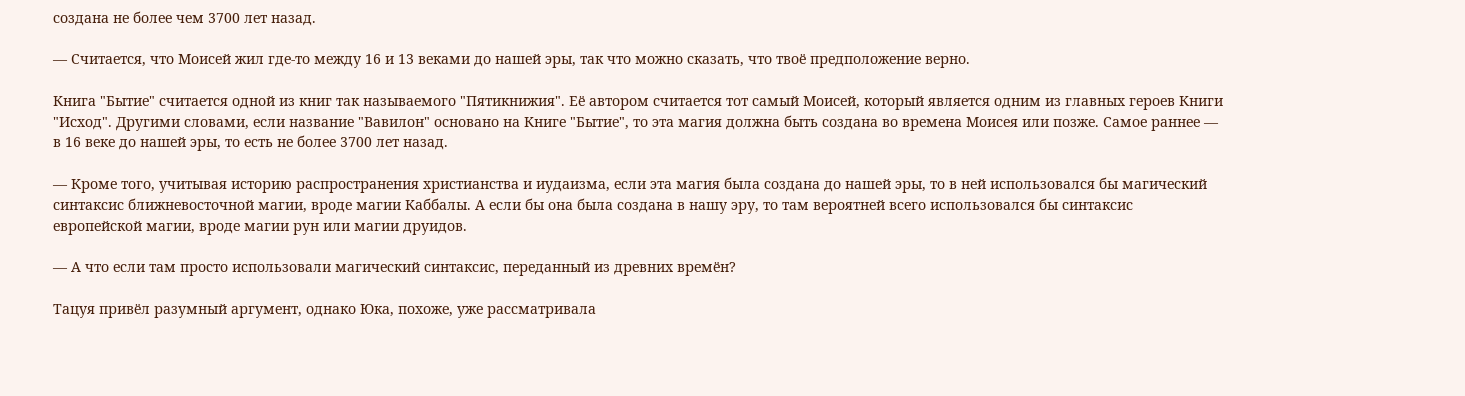создана не более чем 3700 лет назад.

— Считается, что Моисей жил где-то между 16 и 13 веками до нашей эры, так что можно сказать, что твоё предположение верно.

Книга "Бытие" считается одной из книг так называемого "Пятикнижия". Её автором считается тот самый Моисей, который является одним из главных героев Книги "Исход". Другими словами, если название "Вавилон" основано на Книге "Бытие", то эта магия должна быть создана во времена Моисея или позже. Самое раннее — в 16 веке до нашей эры, то есть не более 3700 лет назад.

— Кроме того, учитывая историю распространения христианства и иудаизма, если эта магия была создана до нашей эры, то в ней использовался бы магический синтаксис ближневосточной магии, вроде магии Каббалы. А если бы она была создана в нашу эру, то там вероятней всего использовался бы синтаксис европейской магии, вроде магии рун или магии друидов.

— А что если там просто использовали магический синтаксис, переданный из древних времён?

Тацуя привёл разумный аргумент, однако Юка, похоже, уже рассматривала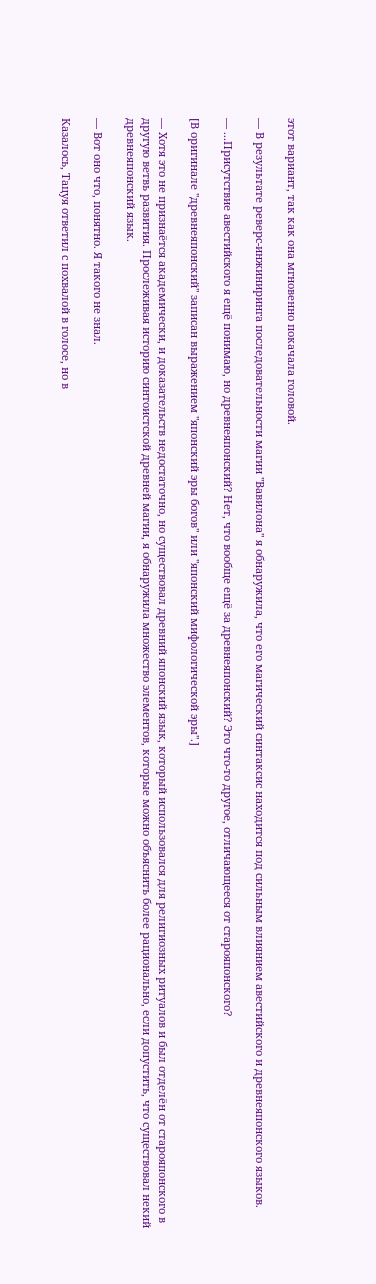этот вариант, так как она мгновенно покачала головой.

— В результате реверс-инжиниринга последовательности магии "Вавилона" я обнаружила, что его магический синтаксис находится под сильным влиянием авестийского и древнеяпонского языков.

— ...Присутствие авестийского я ещё понимаю, но древнеяпонский? Нет, что вообще ещё за древнеяпонский? Это что-то другое, отличающееся от старояпонского?

[В оригинале "древнеяпонский" записан выражением "японский эры богов" или "японский мифологической эры".]

— Хотя это не признаётся академически, и доказательств недостаточно, но существовал древний японский язык, который использовался для религиозных ритуалов и был отделён от старояпонского в другую ветвь развития. Прослеживая историю синтоистской древней магии, я обнаружила множество элементов, которые можно объяснить более рационально, если допустить, что существовал некий древнеяпонский язык.

— Вот оно что, понятно. Я такого не знал.

Казалось, Тацуя ответил с похвалой в голосе, но в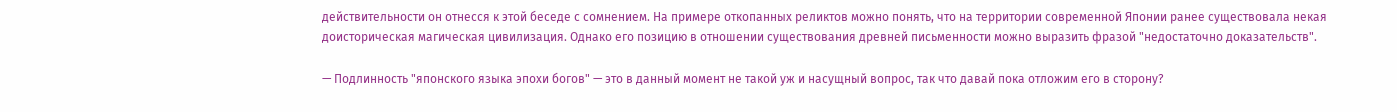действительности он отнесся к этой беседе с сомнением. На примере откопанных реликтов можно понять, что на территории современной Японии ранее существовала некая доисторическая магическая цивилизация. Однако его позицию в отношении существования древней письменности можно выразить фразой "недостаточно доказательств".

— Подлинность "японского языка эпохи богов" — это в данный момент не такой уж и насущный вопрос, так что давай пока отложим его в сторону?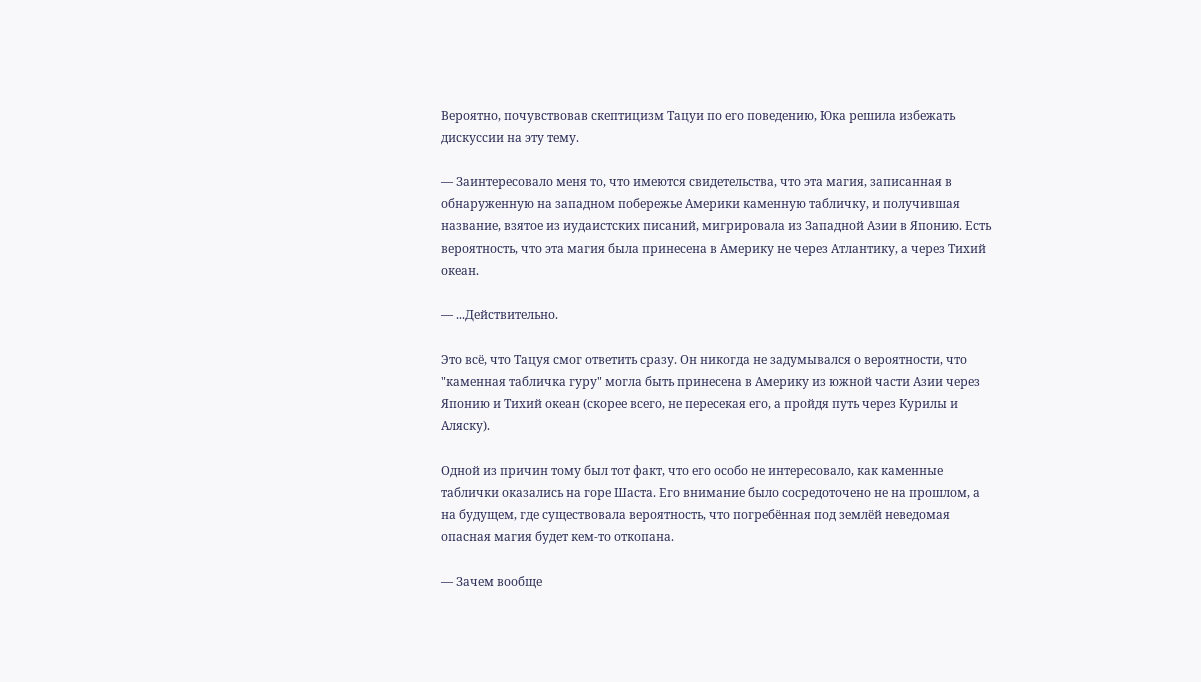Вероятно, почувствовав скептицизм Тацуи по его поведению, Юка решила избежать дискуссии на эту тему.

— Заинтересовало меня то, что имеются свидетельства, что эта магия, записанная в обнаруженную на западном побережье Америки каменную табличку, и получившая название, взятое из иудаистских писаний, мигрировала из Западной Азии в Японию. Есть вероятность, что эта магия была принесена в Америку не через Атлантику, а через Тихий океан.

— ...Действительно.

Это всё, что Тацуя смог ответить сразу. Он никогда не задумывался о вероятности, что "каменная табличка гуру" могла быть принесена в Америку из южной части Азии через Японию и Тихий океан (скорее всего, не пересекая его, а пройдя путь через Курилы и Аляску).

Одной из причин тому был тот факт, что его особо не интересовало, как каменные таблички оказались на горе Шаста. Его внимание было сосредоточено не на прошлом, а на будущем, где существовала вероятность, что погребённая под землёй неведомая опасная магия будет кем-то откопана.

— Зачем вообще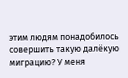этим людям понадобилось совершить такую далёкую миграцию? У меня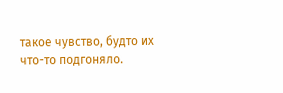такое чувство, будто их что-то подгоняло.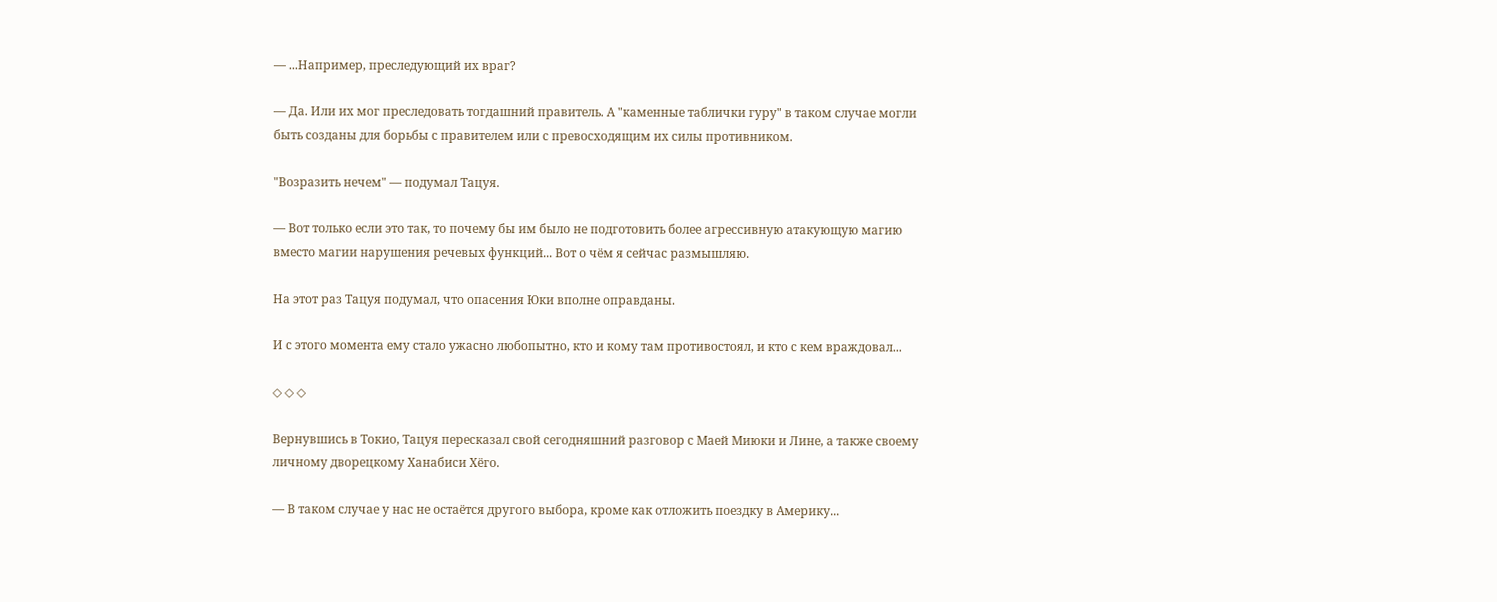— ...Например, преследующий их враг?

— Да. Или их мог преследовать тогдашний правитель. А "каменные таблички гуру" в таком случае могли быть созданы для борьбы с правителем или с превосходящим их силы противником.

"Возразить нечем" — подумал Тацуя.

— Вот только если это так, то почему бы им было не подготовить более агрессивную атакующую магию вместо магии нарушения речевых функций... Вот о чём я сейчас размышляю.

На этот раз Тацуя подумал, что опасения Юки вполне оправданы.

И с этого момента ему стало ужасно любопытно, кто и кому там противостоял, и кто с кем враждовал...

◇ ◇ ◇

Вернувшись в Токио, Тацуя пересказал свой сегодняшний разговор с Маей Миюки и Лине, а также своему личному дворецкому Ханабиси Хёго.

— В таком случае у нас не остаётся другого выбора, кроме как отложить поездку в Америку...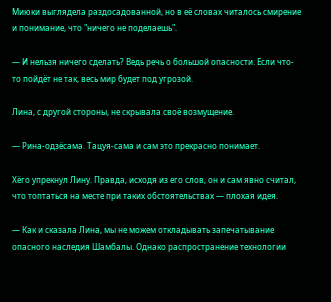Миюки выглядела раздосадованной, но в её словах читалось смирение и понимание, что "ничего не поделаешь".

— И нельзя ничего сделать? Ведь речь о большой опасности. Если что-то пойдёт не так, весь мир будет под угрозой.

Лина, с другой стороны, не скрывала своё возмущение.

— Рина-одзёсама. Тацуя-сама и сам это прекрасно понимает.

Хёго упрекнул Лину. Правда, исходя из его слов, он и сам явно считал, что топтаться на месте при таких обстоятельствах — плохая идея.

— Как и сказала Лина, мы не можем откладывать запечатывание опасного наследия Шамбалы. Однако распространение технологии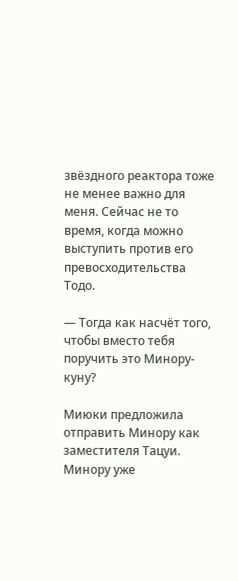звёздного реактора тоже не менее важно для меня. Сейчас не то время, когда можно выступить против его превосходительства Тодо.

— Тогда как насчёт того, чтобы вместо тебя поручить это Минору-куну?

Миюки предложила отправить Минору как заместителя Тацуи. Минору уже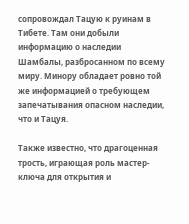сопровождал Тацую к руинам в Тибете. Там они добыли информацию о наследии Шамбалы, разбросанном по всему миру. Минору обладает ровно той же информацией о требующем запечатывания опасном наследии, что и Тацуя.

Также известно, что драгоценная трость, играющая роль мастер-ключа для открытия и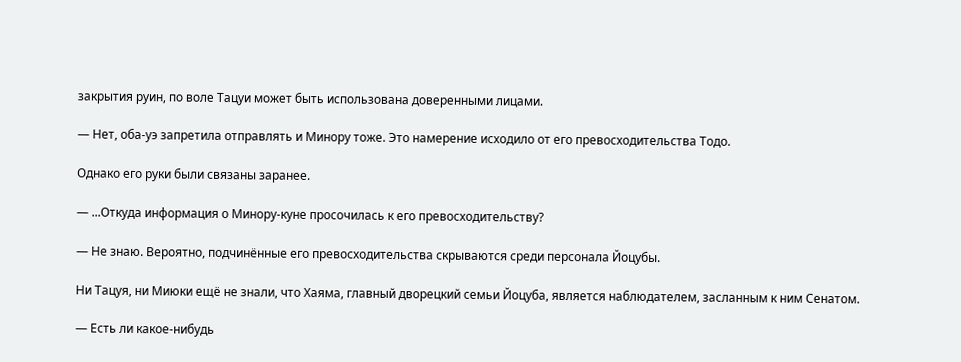закрытия руин, по воле Тацуи может быть использована доверенными лицами.

— Нет, оба-уэ запретила отправлять и Минору тоже. Это намерение исходило от его превосходительства Тодо.

Однако его руки были связаны заранее.

— ...Откуда информация о Минору-куне просочилась к его превосходительству?

— Не знаю. Вероятно, подчинённые его превосходительства скрываются среди персонала Йоцубы.

Ни Тацуя, ни Миюки ещё не знали, что Хаяма, главный дворецкий семьи Йоцуба, является наблюдателем, засланным к ним Сенатом.

— Есть ли какое-нибудь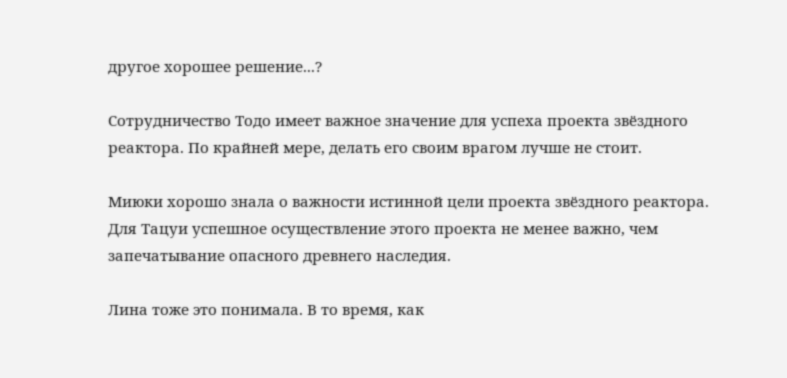другое хорошее решение...?

Сотрудничество Тодо имеет важное значение для успеха проекта звёздного реактора. По крайней мере, делать его своим врагом лучше не стоит.

Миюки хорошо знала о важности истинной цели проекта звёздного реактора. Для Тацуи успешное осуществление этого проекта не менее важно, чем запечатывание опасного древнего наследия.

Лина тоже это понимала. В то время, как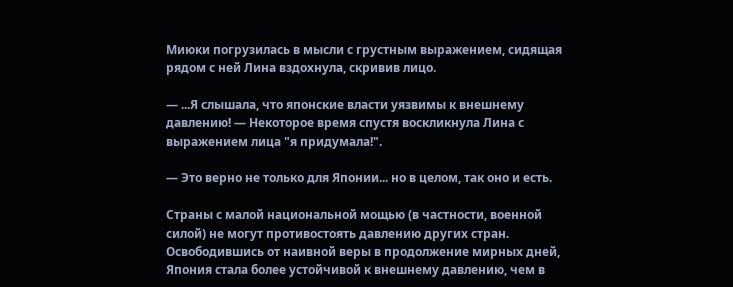Миюки погрузилась в мысли с грустным выражением, сидящая рядом с ней Лина вздохнула, скривив лицо.

— ...Я слышала, что японские власти уязвимы к внешнему давлению! — Некоторое время спустя воскликнула Лина с выражением лица "я придумала!".

— Это верно не только для Японии... но в целом, так оно и есть.

Страны с малой национальной мощью (в частности, военной силой) не могут противостоять давлению других стран. Освободившись от наивной веры в продолжение мирных дней, Япония стала более устойчивой к внешнему давлению, чем в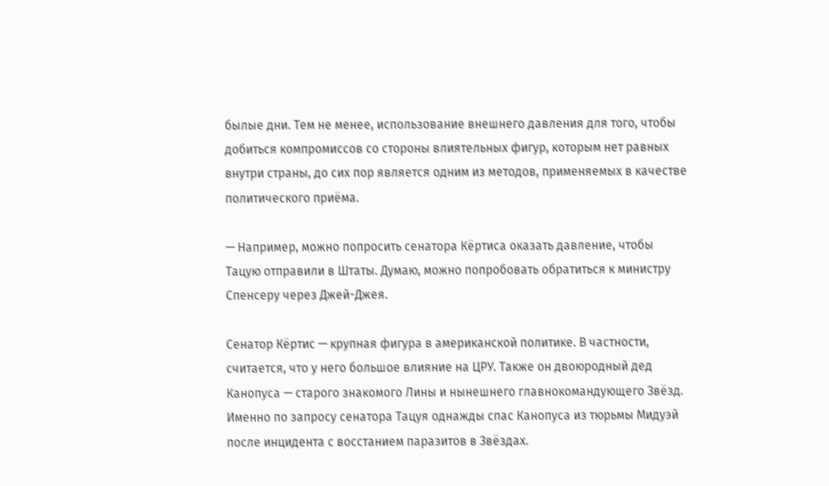былые дни. Тем не менее, использование внешнего давления для того, чтобы добиться компромиссов со стороны влиятельных фигур, которым нет равных внутри страны, до сих пор является одним из методов, применяемых в качестве политического приёма.

— Например, можно попросить сенатора Кёртиса оказать давление, чтобы Тацую отправили в Штаты. Думаю, можно попробовать обратиться к министру Спенсеру через Джей-Джея.

Сенатор Кёртис — крупная фигура в американской политике. В частности, считается, что у него большое влияние на ЦРУ. Также он двоюродный дед Канопуса — старого знакомого Лины и нынешнего главнокомандующего Звёзд. Именно по запросу сенатора Тацуя однажды спас Канопуса из тюрьмы Мидуэй после инцидента с восстанием паразитов в Звёздах.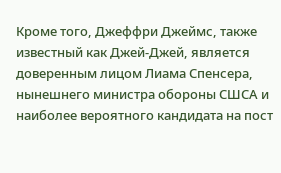Кроме того, Джеффри Джеймс, также известный как Джей-Джей, является доверенным лицом Лиама Спенсера, нынешнего министра обороны СШСА и наиболее вероятного кандидата на пост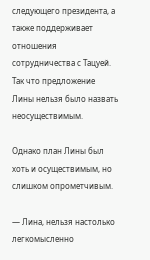следующего президента, а также поддерживает отношения сотрудничества с Тацуей. Так что предложение Лины нельзя было назвать неосуществимым.

Однако план Лины был хоть и осуществимым, но слишком опрометчивым.

— Лина, нельзя настолько легкомысленно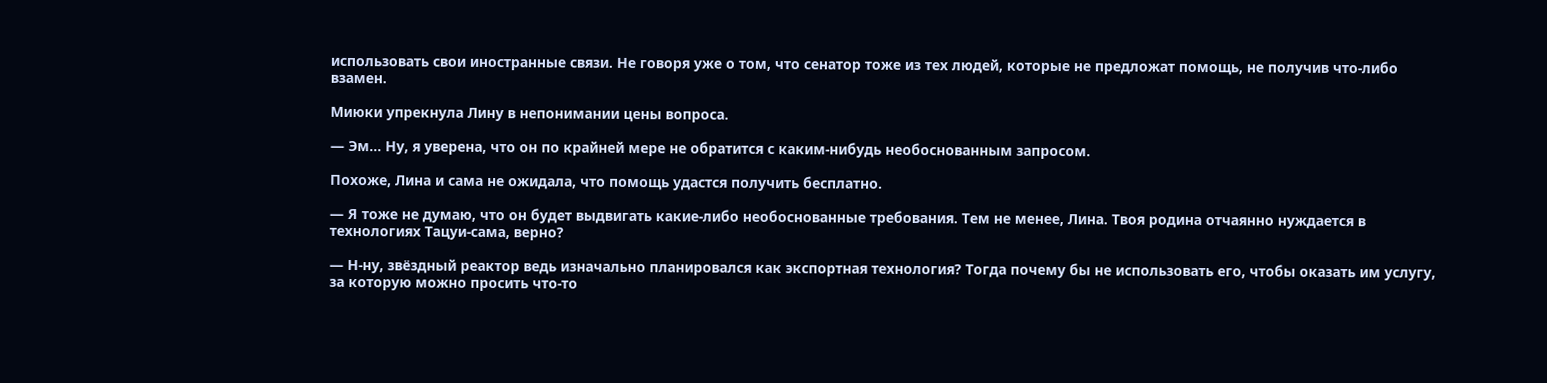использовать свои иностранные связи. Не говоря уже о том, что сенатор тоже из тех людей, которые не предложат помощь, не получив что-либо взамен.

Миюки упрекнула Лину в непонимании цены вопроса.

— Эм... Ну, я уверена, что он по крайней мере не обратится с каким-нибудь необоснованным запросом.

Похоже, Лина и сама не ожидала, что помощь удастся получить бесплатно.

— Я тоже не думаю, что он будет выдвигать какие-либо необоснованные требования. Тем не менее, Лина. Твоя родина отчаянно нуждается в технологиях Тацуи-сама, верно?

— Н-ну, звёздный реактор ведь изначально планировался как экспортная технология? Тогда почему бы не использовать его, чтобы оказать им услугу, за которую можно просить что-то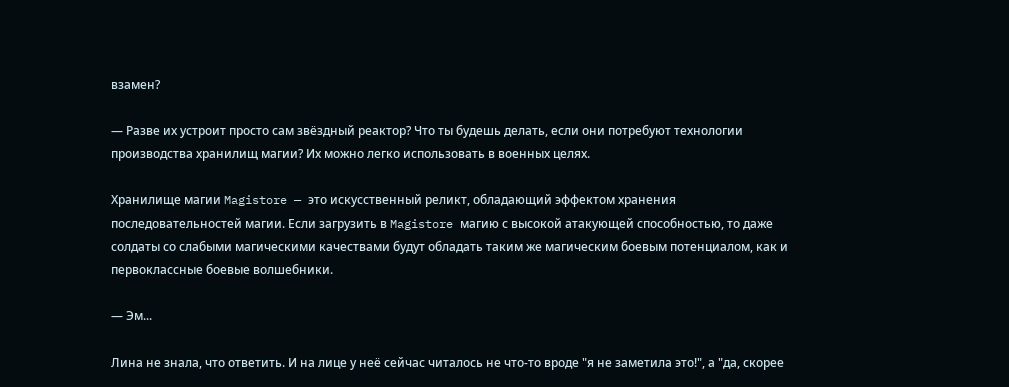взамен?

— Разве их устроит просто сам звёздный реактор? Что ты будешь делать, если они потребуют технологии производства хранилищ магии? Их можно легко использовать в военных целях.

Хранилище магии Magistore — это искусственный реликт, обладающий эффектом хранения последовательностей магии. Если загрузить в Magistore магию с высокой атакующей способностью, то даже солдаты со слабыми магическими качествами будут обладать таким же магическим боевым потенциалом, как и первоклассные боевые волшебники.

— Эм...

Лина не знала, что ответить. И на лице у неё сейчас читалось не что-то вроде "я не заметила это!", а "да, скорее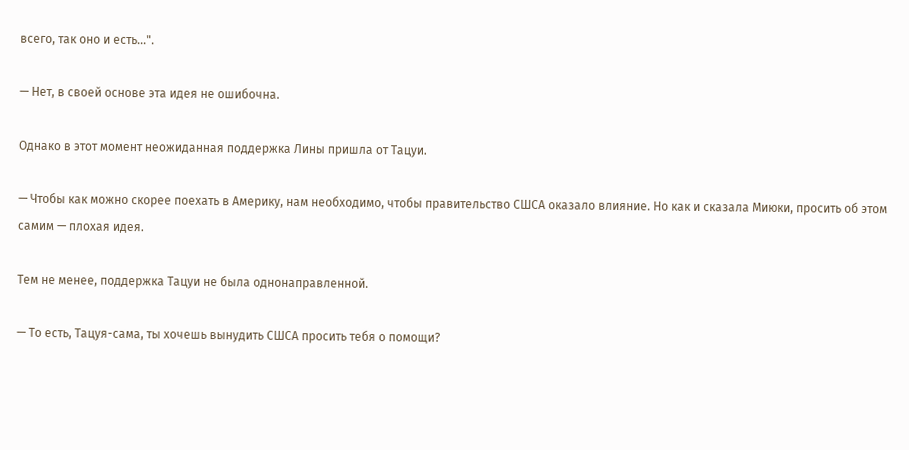всего, так оно и есть...".

— Нет, в своей основе эта идея не ошибочна.

Однако в этот момент неожиданная поддержка Лины пришла от Тацуи.

— Чтобы как можно скорее поехать в Америку, нам необходимо, чтобы правительство СШСА оказало влияние. Но как и сказала Миюки, просить об этом самим — плохая идея.

Тем не менее, поддержка Тацуи не была однонаправленной.

— То есть, Тацуя-сама, ты хочешь вынудить СШСА просить тебя о помощи?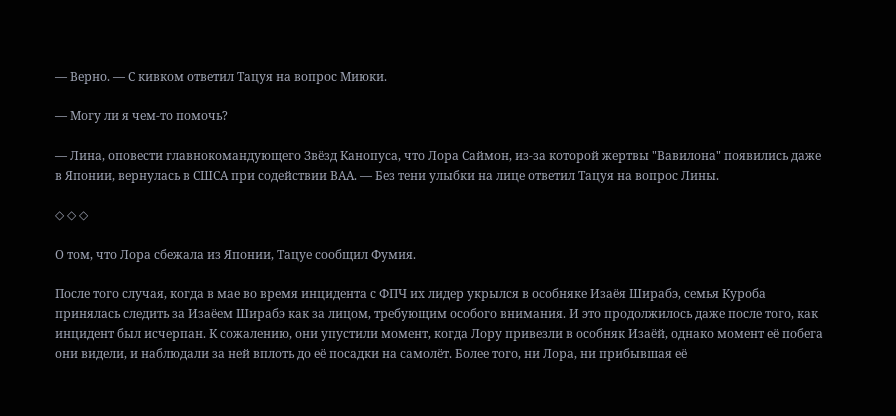— Верно. — С кивком ответил Тацуя на вопрос Миюки.

— Могу ли я чем-то помочь?

— Лина, оповести главнокомандующего Звёзд Канопуса, что Лора Саймон, из-за которой жертвы "Вавилона" появились даже в Японии, вернулась в СШСА при содействии ВАА. — Без тени улыбки на лице ответил Тацуя на вопрос Лины.

◇ ◇ ◇

О том, что Лора сбежала из Японии, Тацуе сообщил Фумия.

После того случая, когда в мае во время инцидента с ФПЧ их лидер укрылся в особняке Изаёя Ширабэ, семья Куроба принялась следить за Изаёем Ширабэ как за лицом, требующим особого внимания. И это продолжилось даже после того, как инцидент был исчерпан. К сожалению, они упустили момент, когда Лору привезли в особняк Изаёй, однако момент её побега они видели, и наблюдали за ней вплоть до её посадки на самолёт. Более того, ни Лора, ни прибывшая её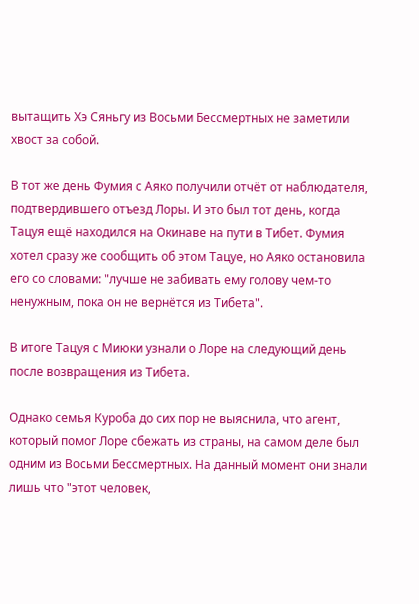вытащить Хэ Сяньгу из Восьми Бессмертных не заметили хвост за собой.

В тот же день Фумия с Аяко получили отчёт от наблюдателя, подтвердившего отъезд Лоры. И это был тот день, когда Тацуя ещё находился на Окинаве на пути в Тибет. Фумия хотел сразу же сообщить об этом Тацуе, но Аяко остановила его со словами: "лучше не забивать ему голову чем-то ненужным, пока он не вернётся из Тибета".

В итоге Тацуя с Миюки узнали о Лоре на следующий день после возвращения из Тибета.

Однако семья Куроба до сих пор не выяснила, что агент, который помог Лоре сбежать из страны, на самом деле был одним из Восьми Бессмертных. На данный момент они знали лишь что "этот человек,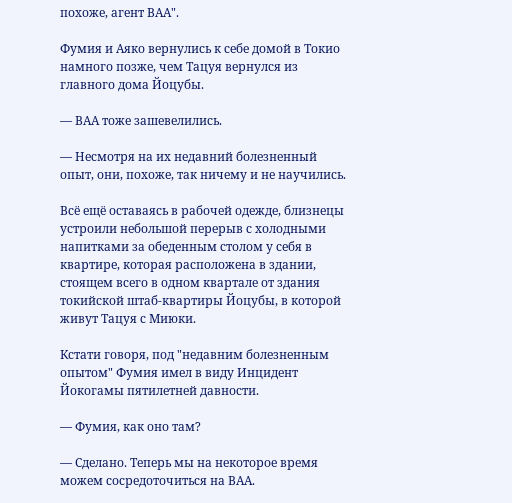похоже, агент ВАА".

Фумия и Аяко вернулись к себе домой в Токио намного позже, чем Тацуя вернулся из главного дома Йоцубы.

— ВАА тоже зашевелились.

— Несмотря на их недавний болезненный опыт, они, похоже, так ничему и не научились.

Всё ещё оставаясь в рабочей одежде, близнецы устроили небольшой перерыв с холодными напитками за обеденным столом у себя в квартире, которая расположена в здании, стоящем всего в одном квартале от здания токийской штаб-квартиры Йоцубы, в которой живут Тацуя с Миюки.

Кстати говоря, под "недавним болезненным опытом" Фумия имел в виду Инцидент Йокогамы пятилетней давности.

— Фумия, как оно там?

— Сделано. Теперь мы на некоторое время можем сосредоточиться на ВАА.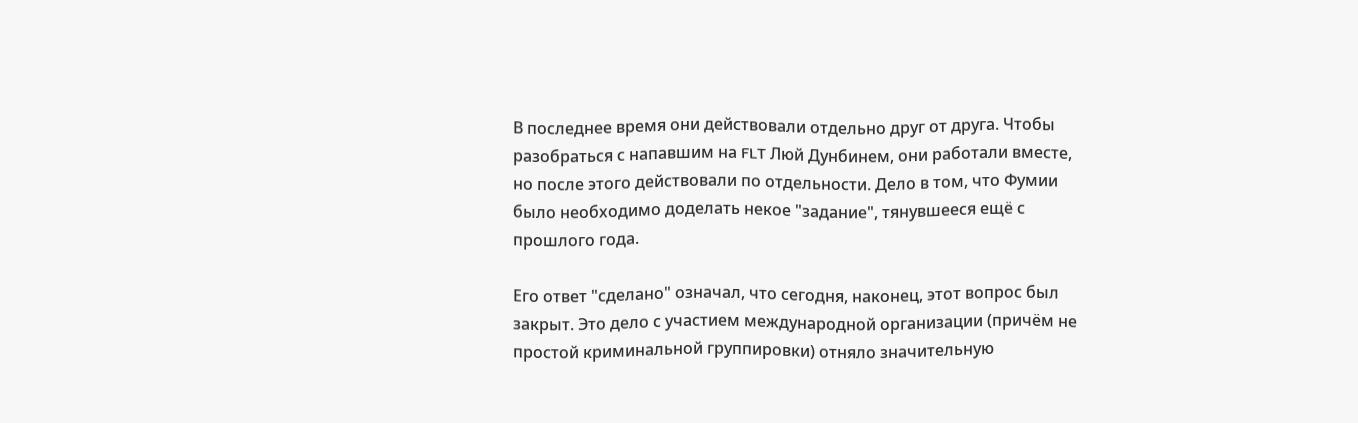В последнее время они действовали отдельно друг от друга. Чтобы разобраться с напавшим на FLT Люй Дунбинем, они работали вместе, но после этого действовали по отдельности. Дело в том, что Фумии было необходимо доделать некое "задание", тянувшееся ещё с прошлого года.

Его ответ "сделано" означал, что сегодня, наконец, этот вопрос был закрыт. Это дело с участием международной организации (причём не простой криминальной группировки) отняло значительную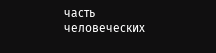часть человеческих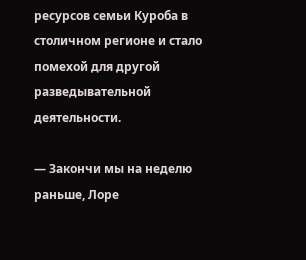ресурсов семьи Куроба в столичном регионе и стало помехой для другой разведывательной деятельности.

— Закончи мы на неделю раньше, Лоре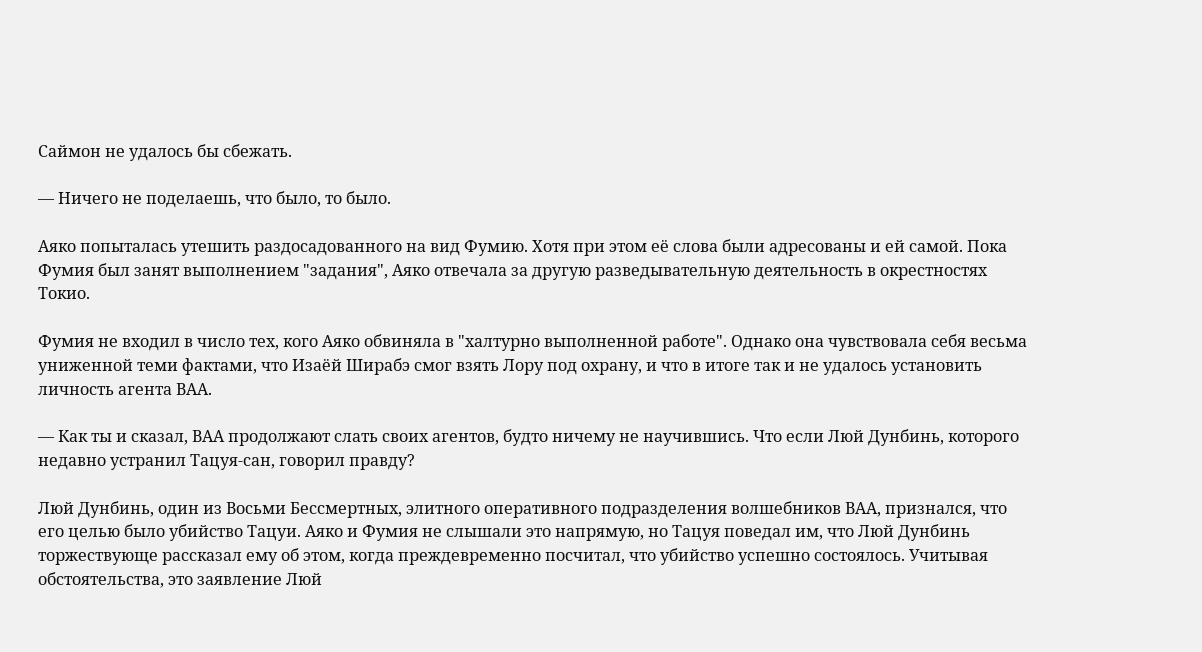Саймон не удалось бы сбежать.

— Ничего не поделаешь, что было, то было.

Аяко попыталась утешить раздосадованного на вид Фумию. Хотя при этом её слова были адресованы и ей самой. Пока Фумия был занят выполнением "задания", Аяко отвечала за другую разведывательную деятельность в окрестностях Токио.

Фумия не входил в число тех, кого Аяко обвиняла в "халтурно выполненной работе". Однако она чувствовала себя весьма униженной теми фактами, что Изаёй Ширабэ смог взять Лору под охрану, и что в итоге так и не удалось установить личность агента ВАА.

— Как ты и сказал, ВАА продолжают слать своих агентов, будто ничему не научившись. Что если Люй Дунбинь, которого недавно устранил Тацуя-сан, говорил правду?

Люй Дунбинь, один из Восьми Бессмертных, элитного оперативного подразделения волшебников ВАА, признался, что его целью было убийство Тацуи. Аяко и Фумия не слышали это напрямую, но Тацуя поведал им, что Люй Дунбинь торжествующе рассказал ему об этом, когда преждевременно посчитал, что убийство успешно состоялось. Учитывая обстоятельства, это заявление Люй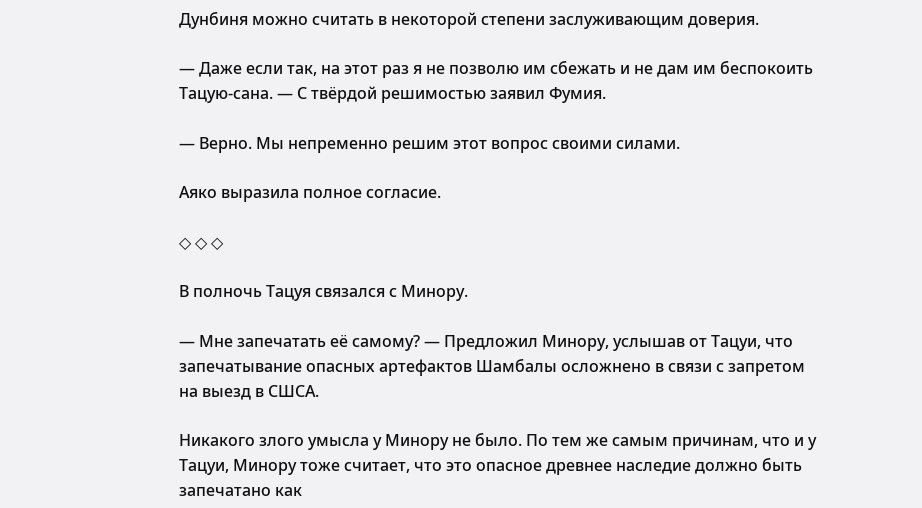Дунбиня можно считать в некоторой степени заслуживающим доверия.

— Даже если так, на этот раз я не позволю им сбежать и не дам им беспокоить Тацую-сана. — С твёрдой решимостью заявил Фумия.

— Верно. Мы непременно решим этот вопрос своими силами.

Аяко выразила полное согласие.

◇ ◇ ◇

В полночь Тацуя связался с Минору.

— Мне запечатать её самому? — Предложил Минору, услышав от Тацуи, что запечатывание опасных артефактов Шамбалы осложнено в связи с запретом на выезд в СШСА.

Никакого злого умысла у Минору не было. По тем же самым причинам, что и у Тацуи, Минору тоже считает, что это опасное древнее наследие должно быть запечатано как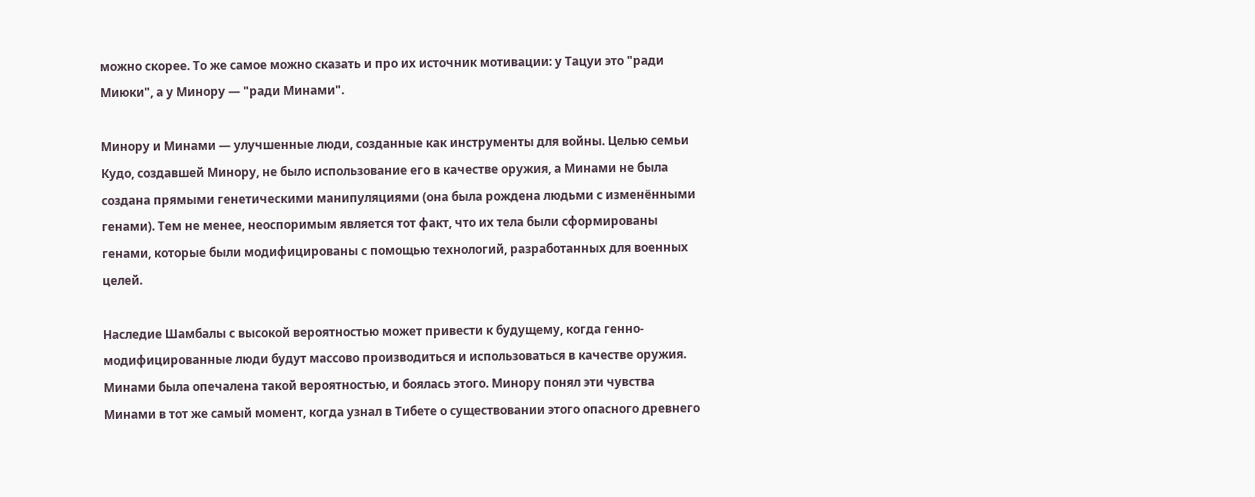можно скорее. То же самое можно сказать и про их источник мотивации: у Тацуи это "ради Миюки", а у Минору — "ради Минами".

Минору и Минами — улучшенные люди, созданные как инструменты для войны. Целью семьи Кудо, создавшей Минору, не было использование его в качестве оружия, а Минами не была создана прямыми генетическими манипуляциями (она была рождена людьми с изменёнными генами). Тем не менее, неоспоримым является тот факт, что их тела были сформированы генами, которые были модифицированы с помощью технологий, разработанных для военных целей.

Наследие Шамбалы с высокой вероятностью может привести к будущему, когда генно-модифицированные люди будут массово производиться и использоваться в качестве оружия. Минами была опечалена такой вероятностью, и боялась этого. Минору понял эти чувства Минами в тот же самый момент, когда узнал в Тибете о существовании этого опасного древнего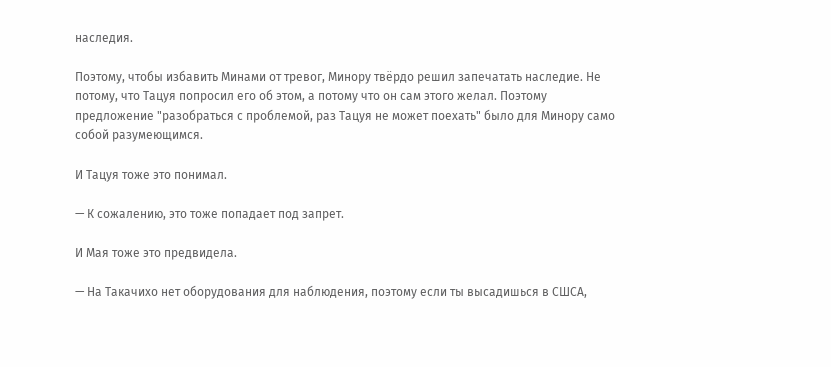наследия.

Поэтому, чтобы избавить Минами от тревог, Минору твёрдо решил запечатать наследие. Не потому, что Тацуя попросил его об этом, а потому что он сам этого желал. Поэтому предложение "разобраться с проблемой, раз Тацуя не может поехать" было для Минору само собой разумеющимся.

И Тацуя тоже это понимал.

— К сожалению, это тоже попадает под запрет.

И Мая тоже это предвидела.

— На Такачихо нет оборудования для наблюдения, поэтому если ты высадишься в СШСА,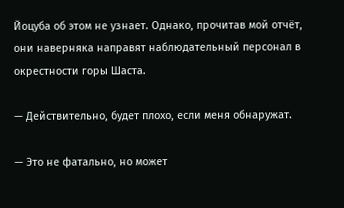Йоцуба об этом не узнает. Однако, прочитав мой отчёт, они наверняка направят наблюдательный персонал в окрестности горы Шаста.

— Действительно, будет плохо, если меня обнаружат.

— Это не фатально, но может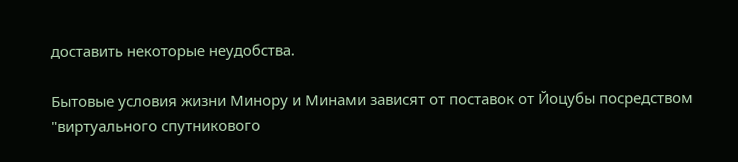доставить некоторые неудобства.

Бытовые условия жизни Минору и Минами зависят от поставок от Йоцубы посредством "виртуального спутникового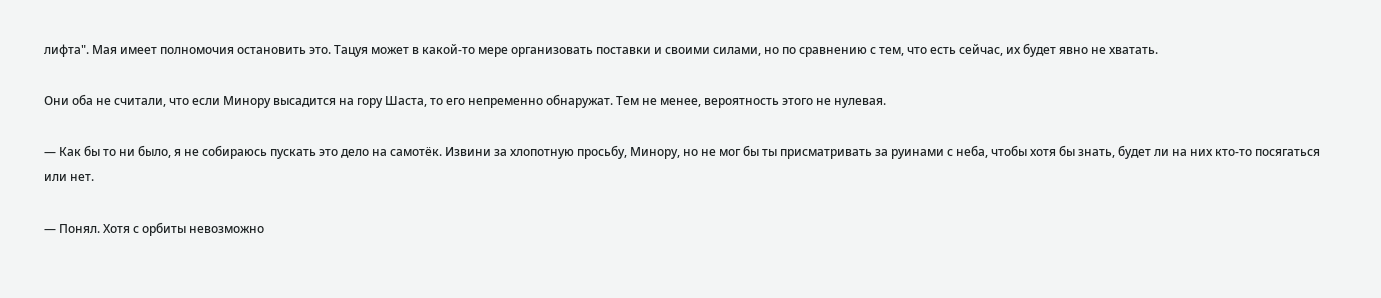лифта". Мая имеет полномочия остановить это. Тацуя может в какой-то мере организовать поставки и своими силами, но по сравнению с тем, что есть сейчас, их будет явно не хватать.

Они оба не считали, что если Минору высадится на гору Шаста, то его непременно обнаружат. Тем не менее, вероятность этого не нулевая.

— Как бы то ни было, я не собираюсь пускать это дело на самотёк. Извини за хлопотную просьбу, Минору, но не мог бы ты присматривать за руинами с неба, чтобы хотя бы знать, будет ли на них кто-то посягаться или нет.

— Понял. Хотя с орбиты невозможно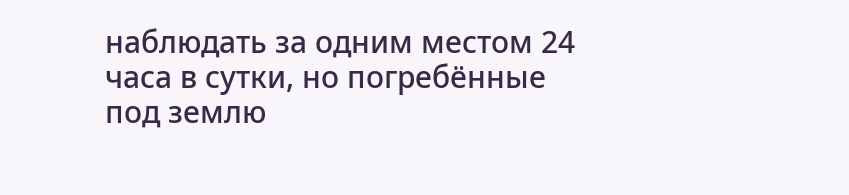наблюдать за одним местом 24 часа в сутки, но погребённые под землю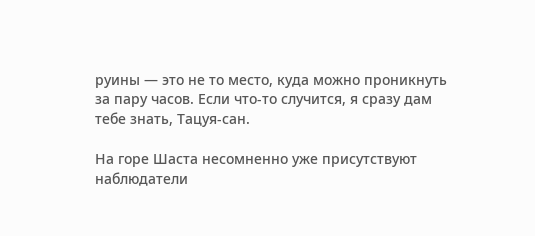руины — это не то место, куда можно проникнуть за пару часов. Если что-то случится, я сразу дам тебе знать, Тацуя-сан.

На горе Шаста несомненно уже присутствуют наблюдатели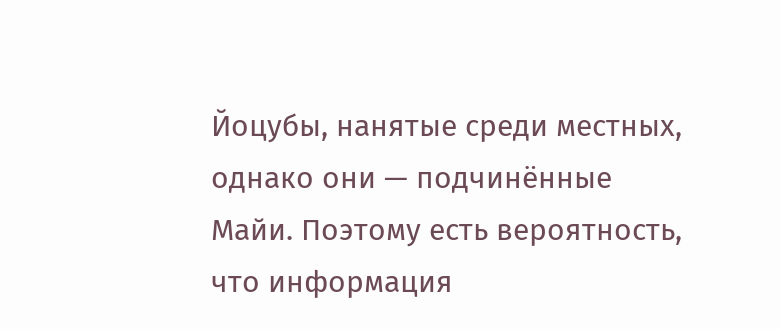Йоцубы, нанятые среди местных, однако они — подчинённые Майи. Поэтому есть вероятность, что информация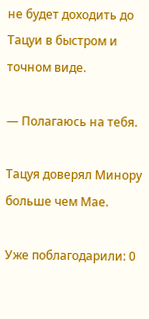не будет доходить до Тацуи в быстром и точном виде.

— Полагаюсь на тебя.

Тацуя доверял Минору больше чем Мае.

Уже поблагодарили: 0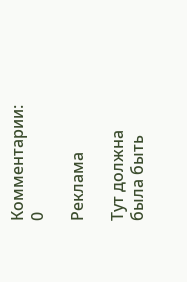Комментарии: 0

Реклама

Тут должна была быть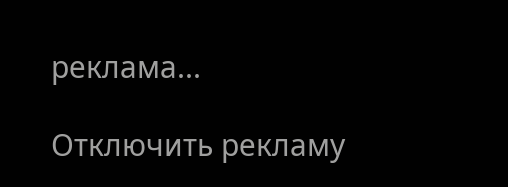реклама...

Отключить рекламу